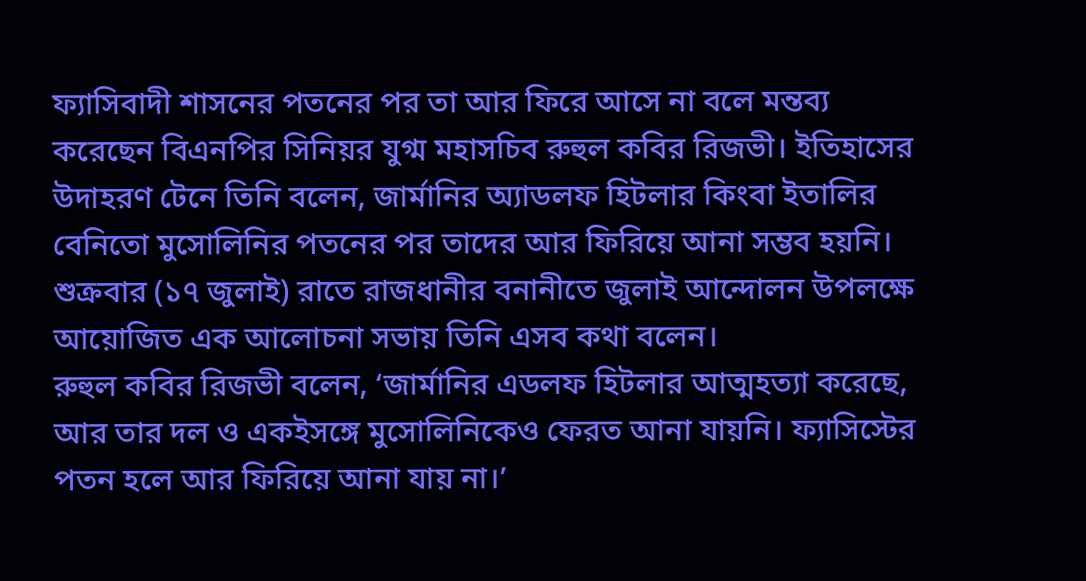ফ্যাসিবাদী শাসনের পতনের পর তা আর ফিরে আসে না বলে মন্তব্য করেছেন বিএনপির সিনিয়র যুগ্ম মহাসচিব রুহুল কবির রিজভী। ইতিহাসের উদাহরণ টেনে তিনি বলেন, জার্মানির অ্যাডলফ হিটলার কিংবা ইতালির বেনিতো মুসোলিনির পতনের পর তাদের আর ফিরিয়ে আনা সম্ভব হয়নি।
শুক্রবার (১৭ জুলাই) রাতে রাজধানীর বনানীতে জুলাই আন্দোলন উপলক্ষে আয়োজিত এক আলোচনা সভায় তিনি এসব কথা বলেন।
রুহুল কবির রিজভী বলেন, ‘জার্মানির এডলফ হিটলার আত্মহত্যা করেছে, আর তার দল ও একইসঙ্গে মুসোলিনিকেও ফেরত আনা যায়নি। ফ্যাসিস্টের পতন হলে আর ফিরিয়ে আনা যায় না।’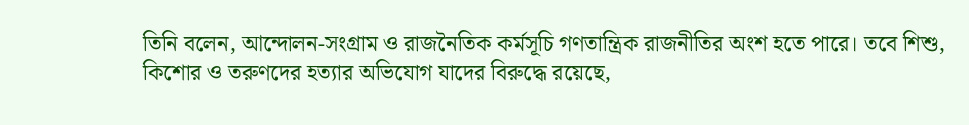তিনি বলেন, আন্দোলন-সংগ্রাম ও রাজনৈতিক কর্মসূচি গণতান্ত্রিক রাজনীতির অংশ হতে পারে। তবে শিশু, কিশোর ও তরুণদের হত্যার অভিযোগ যাদের বিরুদ্ধে রয়েছে,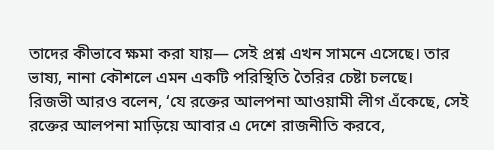তাদের কীভাবে ক্ষমা করা যায়— সেই প্রশ্ন এখন সামনে এসেছে। তার ভাষ্য, নানা কৌশলে এমন একটি পরিস্থিতি তৈরির চেষ্টা চলছে।
রিজভী আরও বলেন, ‘যে রক্তের আলপনা আওয়ামী লীগ এঁকেছে, সেই রক্তের আলপনা মাড়িয়ে আবার এ দেশে রাজনীতি করবে,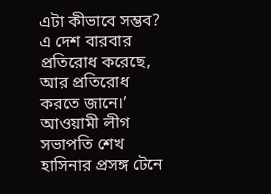এটা কীভাবে সম্ভব? এ দেশ বারবার প্রতিরোধ করেছে, আর প্রতিরোধ করতে জানে।’
আওয়ামী লীগ সভাপতি শেখ হাসিনার প্রসঙ্গ টেনে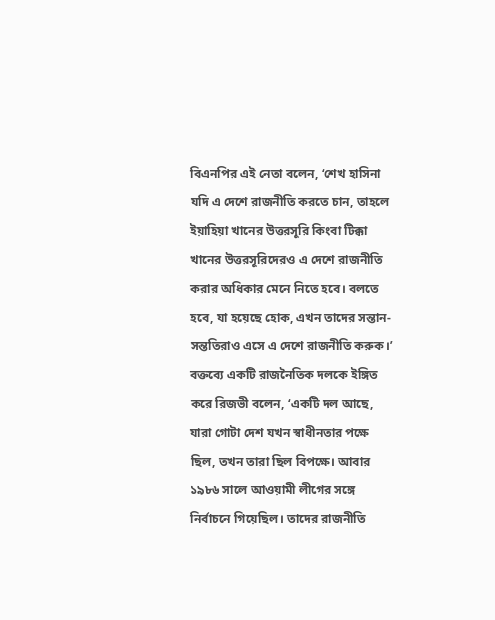বিএনপির এই নেতা বলেন, ‘শেখ হাসিনা যদি এ দেশে রাজনীতি করতে চান, তাহলে ইয়াহিয়া খানের উত্তরসূরি কিংবা টিক্কা খানের উত্তরসূরিদেরও এ দেশে রাজনীতি করার অধিকার মেনে নিতে হবে। বলতে হবে, যা হয়েছে হোক, এখন তাদের সন্তান-সন্ততিরাও এসে এ দেশে রাজনীতি করুক।’
বক্তব্যে একটি রাজনৈতিক দলকে ইঙ্গিত করে রিজভী বলেন, ‘একটি দল আছে, যারা গোটা দেশ যখন স্বাধীনতার পক্ষে ছিল, তখন তারা ছিল বিপক্ষে। আবার ১৯৮৬ সালে আওয়ামী লীগের সঙ্গে নির্বাচনে গিয়েছিল। তাদের রাজনীতি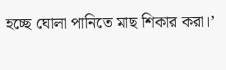হচ্ছে ঘোলা পানিতে মাছ শিকার করা।’